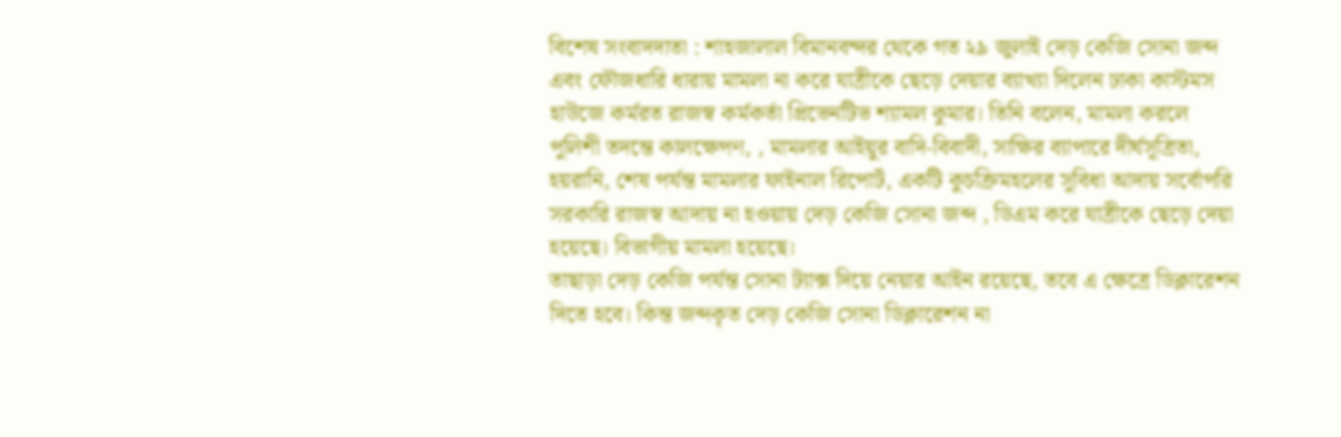বিশেষ সংবাদদাতা : শাহজালাল বিমানবন্দর থেকে গত ২৯ জুলাই দেড় কেজি সোনা জব্দ এবং ফৌজধারি ধারায় মামলা না করে যাত্রীকে ছেড়ে দেয়ার ব্যাখ্যা দিলেন ঢাকা কাস্টমস হাউজে কর্মরত রাজস্ব কর্মকর্তা প্রিভেনটিভ শ্যামল কুমার। তিনি বলেন, মামলা করলে পুলিশী তদন্তে কালক্ষেপণ, , মামলার আইয়ুর বাদি-বিবাদী, সাক্ষির ব্যাপারে দীর্ঘসূত্রিতা, হয়রানি, শেষ পর্যন্ত মামলার ফাইনাল রিপোর্ট, একটি কুচক্রিমহলের সুবিধা আদায় সর্বোপরি সরকারি রাজস্ব আদায় না হওয়ায় দেড় কেজি সোনা জব্দ , ডিএম করে যাত্রীকে ছেড়ে দেয়া হয়েছে। বিভাগীয় মামলা হয়েছে।
তাছাড়া দেড় কেজি পর্যন্ত সোনা ট্যাক্স দিয়ে নেয়ার আইন রয়েছে, তবে এ ক্ষেত্রে ডিক্লারেশন দিতে হবে। কিন্ত জব্দকৃত দেড় কেজি সোনা ডিক্লারেশন না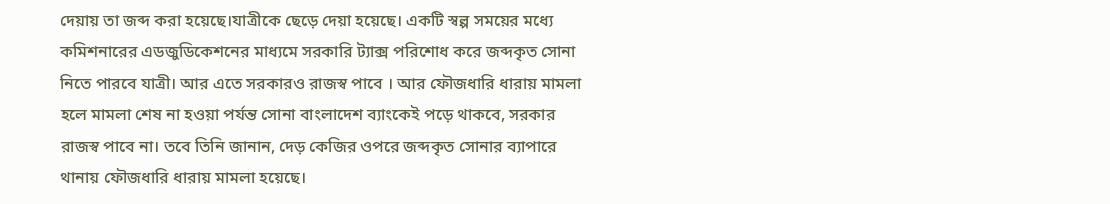দেয়ায় তা জব্দ করা হয়েছে।যাত্রীকে ছেড়ে দেয়া হয়েছে। একটি স্বল্প সময়ের মধ্যে কমিশনারের এডজুডিকেশনের মাধ্যমে সরকারি ট্যাক্স পরিশোধ করে জব্দকৃত সোনা নিতে পারবে যাত্রী। আর এতে সরকারও রাজস্ব পাবে । আর ফৌজধারি ধারায় মামলা হলে মামলা শেষ না হওয়া পর্যন্ত সোনা বাংলাদেশ ব্যাংকেই পড়ে থাকবে, সরকার রাজস্ব পাবে না। তবে তিনি জানান, দেড় কেজির ওপরে জব্দকৃত সোনার ব্যাপারে থানায় ফৌজধারি ধারায় মামলা হয়েছে।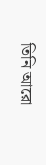তিনি আরো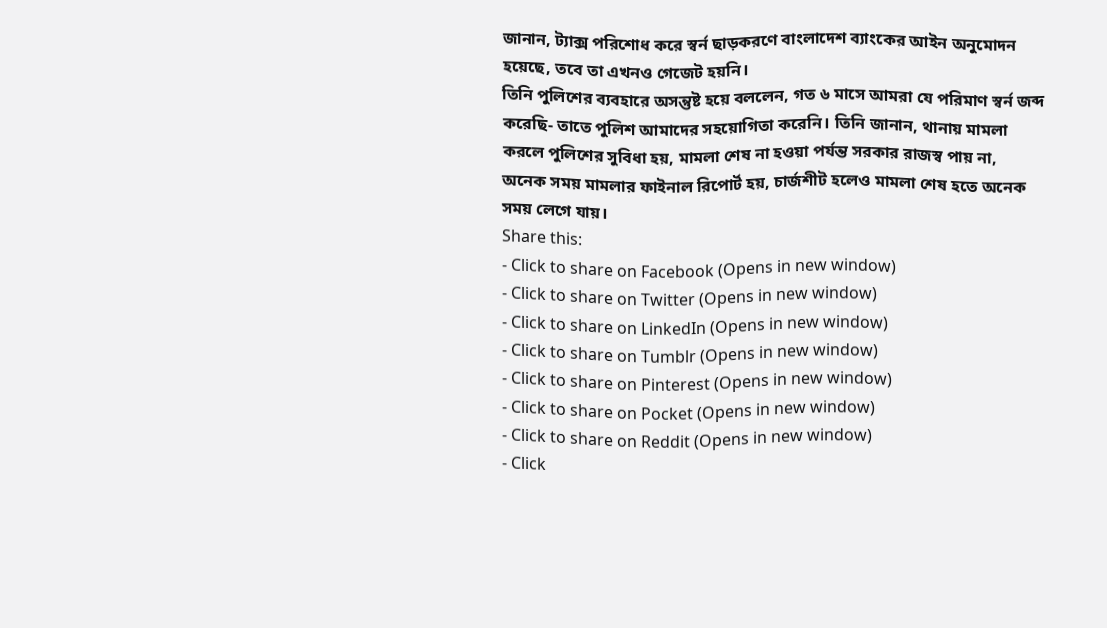জানান, ট্যাক্স পরিশোধ করে স্বর্ন ছাড়করণে বাংলাদেশ ব্যাংকের আইন অনুমোদন হয়েছে, তবে তা এখনও গেজেট হয়নি।
তিনি পুলিশের ব্যবহারে অসন্তুষ্ট হয়ে বললেন, গত ৬ মাসে আমরা যে পরিমাণ স্বর্ন জব্দ করেছি- তাতে পুলিশ আমাদের সহয়োগিতা করেনি। তিনি জানান, থানায় মামলা করলে পুলিশের সুবিধা হয়, মামলা শেষ না হওয়া পর্যন্ত সরকার রাজস্ব পায় না, অনেক সময় মামলার ফাইনাল রিপোর্ট হয়, চার্জশীট হলেও মামলা শেষ হতে অনেক সময় লেগে যায়।
Share this:
- Click to share on Facebook (Opens in new window)
- Click to share on Twitter (Opens in new window)
- Click to share on LinkedIn (Opens in new window)
- Click to share on Tumblr (Opens in new window)
- Click to share on Pinterest (Opens in new window)
- Click to share on Pocket (Opens in new window)
- Click to share on Reddit (Opens in new window)
- Click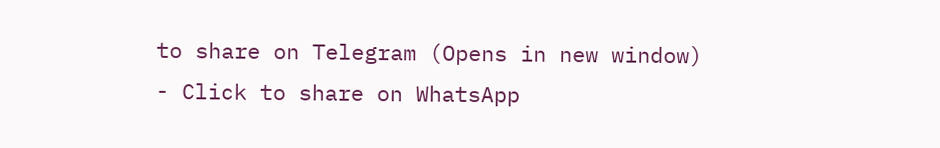to share on Telegram (Opens in new window)
- Click to share on WhatsApp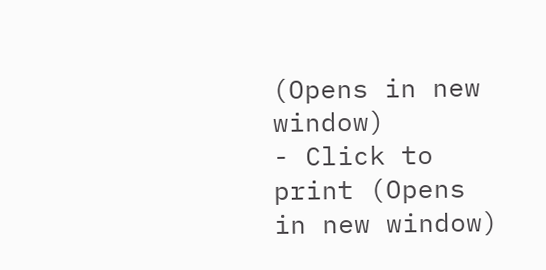(Opens in new window)
- Click to print (Opens in new window)